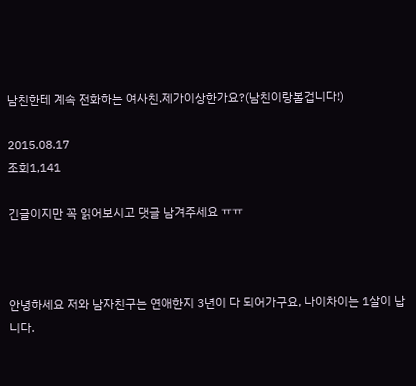남친한테 계속 전화하는 여사친.제가이상한가요?(남친이랑볼겁니다!)

2015.08.17
조회1,141

긴글이지만 꼭 읽어보시고 댓글 남겨주세요 ㅠㅠ



안녕하세요 저와 남자친구는 연애한지 3년이 다 되어가구요, 나이차이는 1살이 납니다.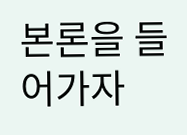본론을 들어가자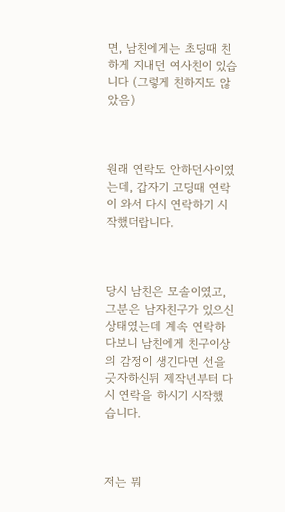면, 남친에게는 초딩때 친하게 지내던 여사친이 있습니다 (그렇게 친하지도 않았음)



원래 연락도 안하던사이였는데, 갑자기 고딩때 연락이 와서 다시 연락하기 시작했더랍니다.



당시 남친은 모솔이였고, 그분은 남자친구가 있으신 상태였는데 계속 연락하다보니 남친에게 친구이상의 감정이 생긴다면 선을 긋자하신뒤 제작년부터 다시 연락을 하시기 시작했습니다.



저는 뭐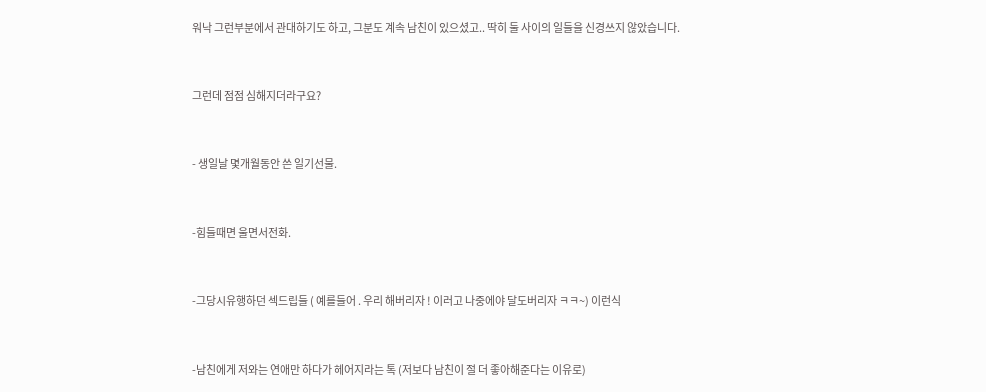워낙 그런부분에서 관대하기도 하고, 그분도 계속 남친이 있으셨고.. 딱히 둘 사이의 일들을 신경쓰지 않았습니다.



그런데 점점 심해지더라구요?



- 생일날 몇개월동안 쓴 일기선물.



-힘들때면 울면서전화.



-그당시유행하던 섹드립들 ( 예를들어 . 우리 해버리자 ! 이러고 나중에야 달도버리자 ㅋㅋ~) 이런식



-남친에게 저와는 연애만 하다가 헤어지라는 톡 (저보다 남친이 절 더 좋아해준다는 이유로)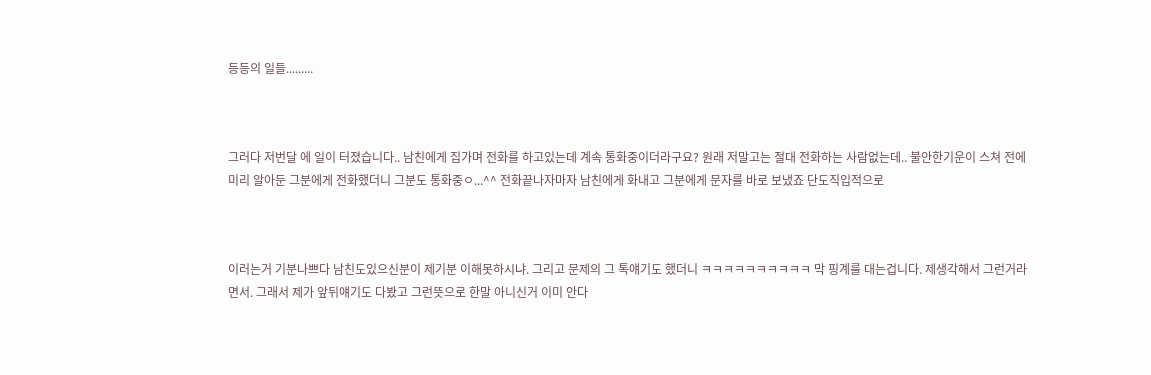등등의 일들.........



그러다 저번달 에 일이 터졌습니다.. 남친에게 집가며 전화를 하고있는데 계속 통화중이더라구요? 원래 저말고는 절대 전화하는 사람없는데.. 불안한기운이 스쳐 전에미리 알아둔 그분에게 전화했더니 그분도 통화중ㅇ...^^ 전화끝나자마자 남친에게 화내고 그분에게 문자를 바로 보냈죠 단도직입적으로



이러는거 기분나쁘다 남친도있으신분이 제기분 이해못하시냐. 그리고 문제의 그 톡얘기도 했더니 ㅋㅋㅋㅋㅋㅋㅋㅋㅋㅋ 막 핑계를 대는겁니다. 제생각해서 그런거라면서. 그래서 제가 앞뒤얘기도 다봤고 그런뜻으로 한말 아니신거 이미 안다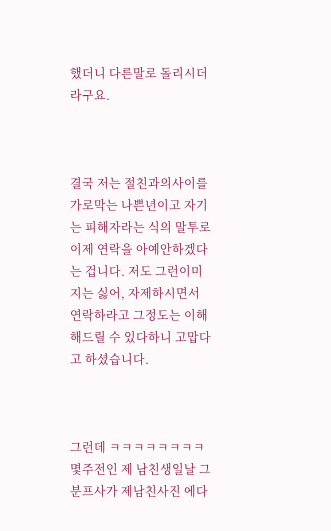했더니 다른말로 돌리시더라구요.



결국 저는 절친과의사이를 가로막는 나쁜년이고 자기는 피해자라는 식의 말투로 이제 연락을 아예안하겠다는 겁니다. 저도 그런이미지는 싫어, 자제하시면서 연락하라고 그정도는 이해해드릴 수 있다하니 고맙다고 하셨습니다.



그런데 ㅋㅋㅋㅋㅋㅋㅋㅋ 몇주전인 제 남친생일날 그분프사가 제남친사진 에다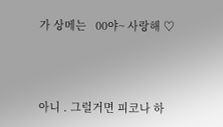가 상메는   00야~ 사랑해 ♡



아니 . 그럴거면 피코나 하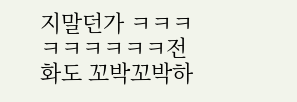지말던가 ㅋㅋㅋㅋㅋㅋㅋㅋㅋ전화도 꼬박꼬박하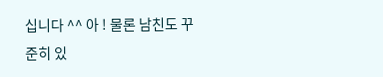십니다 ^^ 아 ! 물론 남친도 꾸준히 있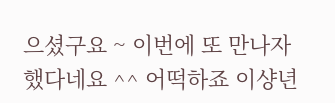으셨구요 ~ 이번에 또 만나자 했다네요 ^^ 어떡하죠 이샹년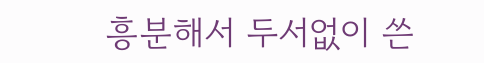흥분해서 두서없이 쓴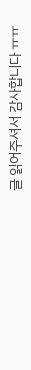글 읽어주셔서 감사합니다 ㅠㅠ